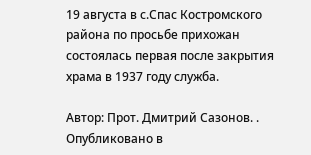19 августа в с.Спас Костромского района по просьбе прихожан состоялась первая после закрытия храма в 1937 году служба.

Автор: Прот. Дмитрий Сазонов. . Опубликовано в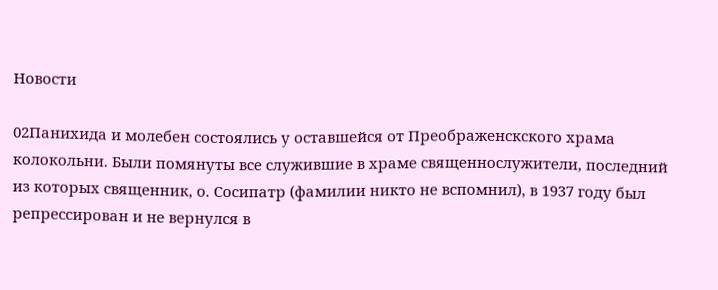Новости

02Панихида и молебен состоялись у оставшейся от Преображенскского храма колокольни. Были помянуты все служившие в храме священнослужители, последний из которых священник, о. Сосипатр (фамилии никто не вспомнил), в 1937 году был репрессирован и не вернулся в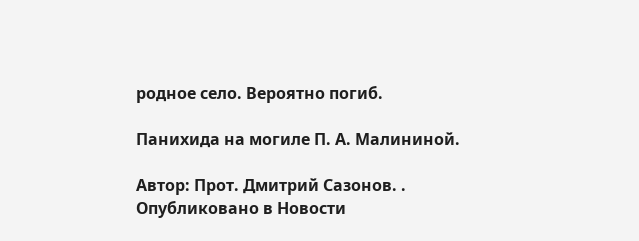родное село. Вероятно погиб.

Панихида на могиле П. А. Малининой.

Автор: Прот. Дмитрий Сазонов. . Опубликовано в Новости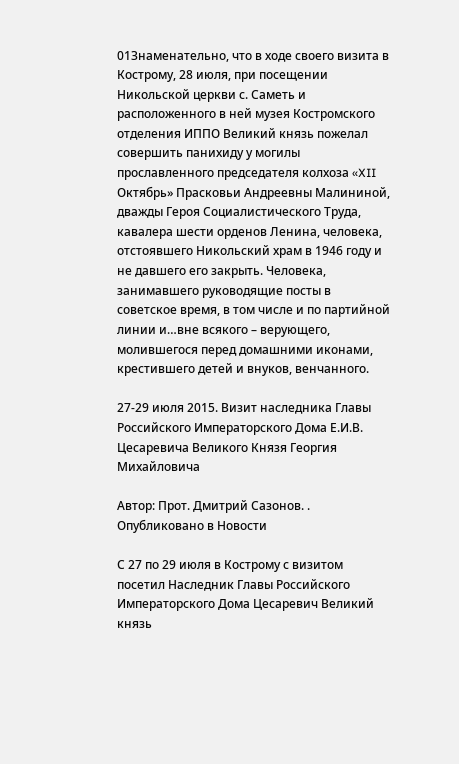01Знаменательно, что в ходе своего визита в Кострому, 28 июля, при посещении Никольской церкви с. Саметь и расположенного в ней музея Костромского отделения ИППО Великий князь пожелал совершить панихиду у могилы прославленного председателя колхоза «XII Октябрь» Прасковьи Андреевны Малининой, дважды Героя Социалистического Труда, кавалера шести орденов Ленина, человека, отстоявшего Никольский храм в 1946 году и не давшего его закрыть. Человека, занимавшего руководящие посты в советское время, в том числе и по партийной линии и…вне всякого – верующего, молившегося перед домашними иконами, крестившего детей и внуков, венчанного.

27-29 июля 2015. Визит наследника Главы Российского Императорского Дома Е.И.В. Цесаревича Великого Князя Георгия Михайловича

Автор: Прот. Дмитрий Сазонов. . Опубликовано в Новости

С 27 по 29 июля в Кострому с визитом посетил Наследник Главы Российского Императорского Дома Цесаревич Великий князь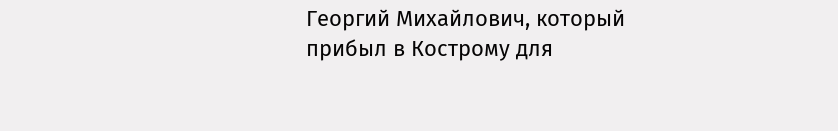Георгий Михайлович, который прибыл в Кострому для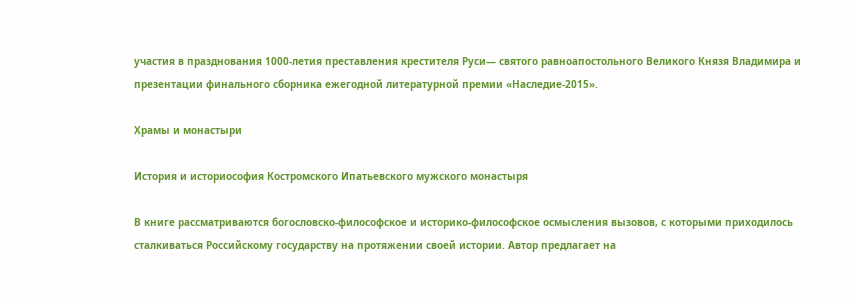участия в празднования 1000-летия преставления крестителя Руси— святого равноапостольного Великого Князя Владимира и презентации финального сборника ежегодной литературной премии «Наследие-2015».

Храмы и монастыри

История и историософия Костромского Ипатьевского мужского монастыря

В книге рассматриваются богословско-философское и историко-философское осмысления вызовов, с которыми приходилось сталкиваться Российскому государству на протяжении своей истории. Автор предлагает на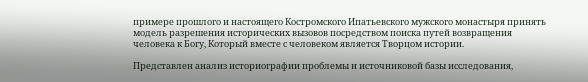примере прошлого и настоящего Костромского Ипатьевского мужского монастыря принять модель разрешения исторических вызовов посредством поиска путей возвращения человека к Богу, Который вместе с человеком является Творцом истории.

Представлен анализ историографии проблемы и источниковой базы исследования,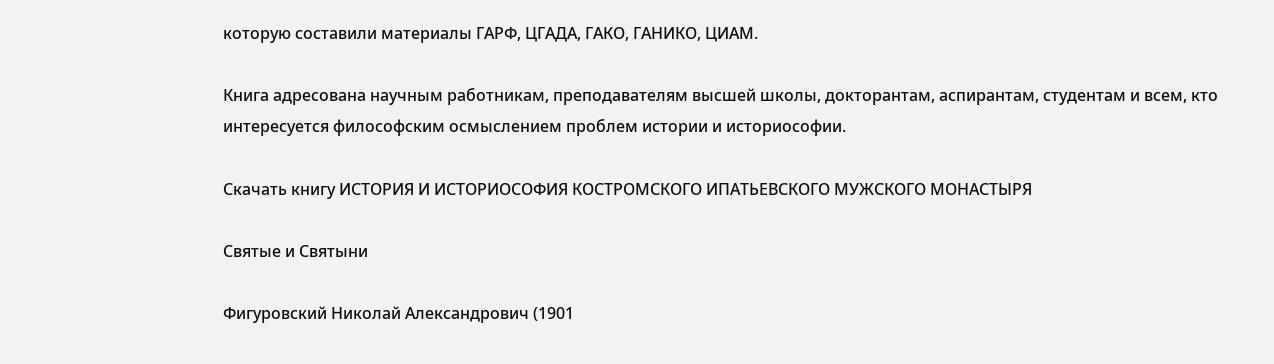которую составили материалы ГАРФ, ЦГАДА, ГАКО, ГАНИКО, ЦИАМ.

Книга адресована научным работникам, преподавателям высшей школы, докторантам, аспирантам, студентам и всем, кто интересуется философским осмыслением проблем истории и историософии.

Скачать книгу ИСТОРИЯ И ИСТОРИОСОФИЯ КОСТРОМСКОГО ИПАТЬЕВСКОГО МУЖСКОГО МОНАСТЫРЯ

Святые и Святыни

Фигуровский Николай Александрович (1901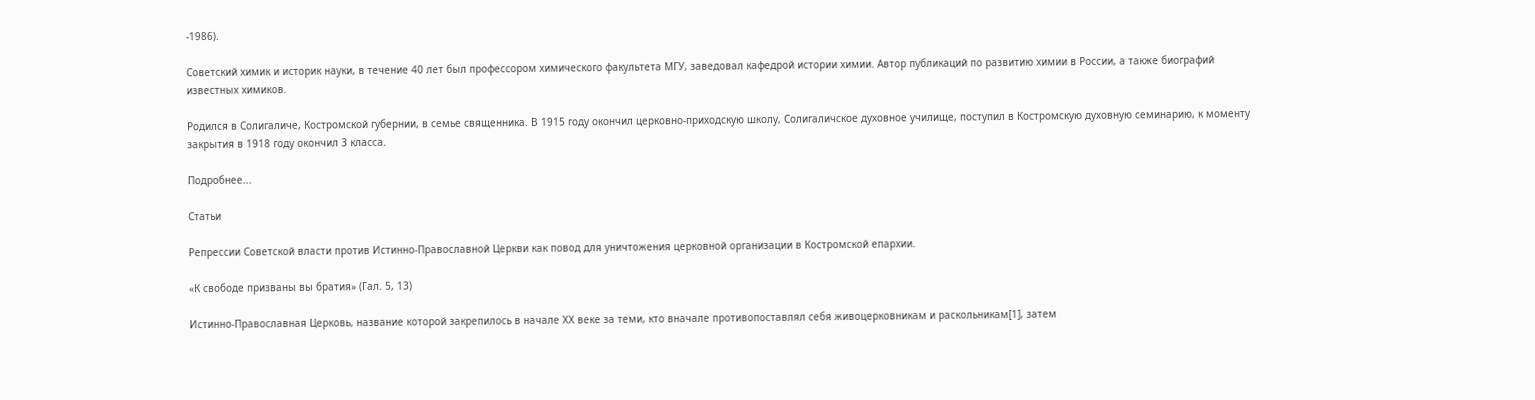-1986).

Советский химик и историк науки, в течение 40 лет был профессором химического факультета МГУ, заведовал кафедрой истории химии. Автор публикаций по развитию химии в России, а также биографий известных химиков.

Родился в Солигаличе, Костромской губернии, в семье священника. В 1915 году окончил церковно-приходскую школу, Солигаличское духовное училище, поступил в Костромскую духовную семинарию, к моменту закрытия в 1918 году окончил 3 класса.

Подробнее...

Статьи

Репрессии Советской власти против Истинно-Православной Церкви как повод для уничтожения церковной организации в Костромской епархии.

«К свободе призваны вы братия» (Гал. 5, 13)

Истинно-Православная Церковь, название которой закрепилось в начале ХХ веке за теми, кто вначале противопоставлял себя живоцерковникам и раскольникам[1], затем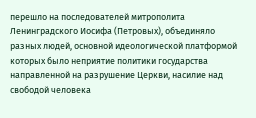перешло на последователей митрополита Ленинградского Иосифа (Петровых), объединяло разных людей, основной идеологической платформой которых было неприятие политики государства направленной на разрушение Церкви, насилие над свободой человека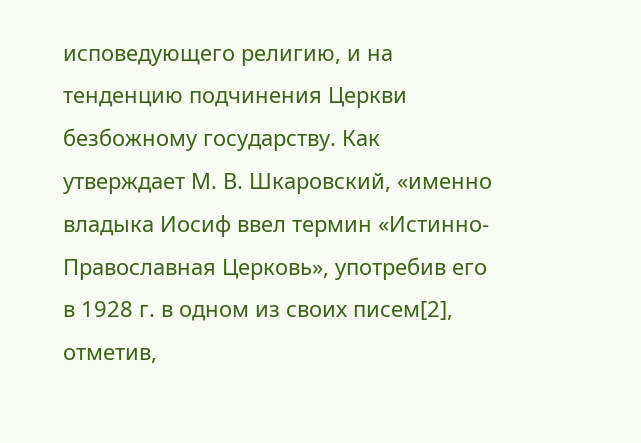исповедующего религию, и на тенденцию подчинения Церкви безбожному государству. Как утверждает М. В. Шкаровский, «именно владыка Иосиф ввел термин «Истинно-Православная Церковь», употребив его в 1928 г. в одном из своих писем[2], отметив,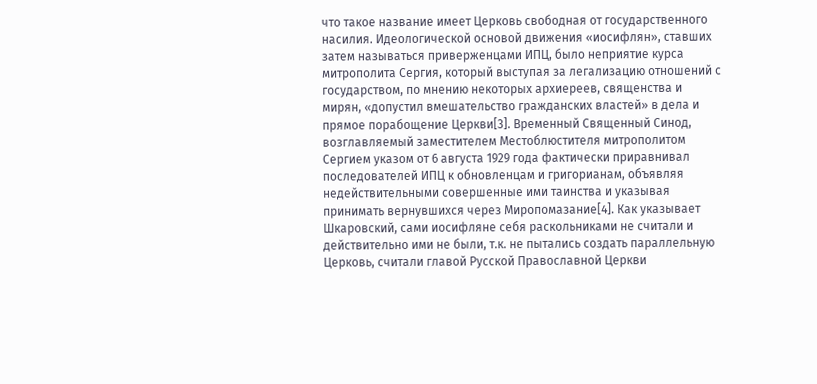что такое название имеет Церковь свободная от государственного насилия. Идеологической основой движения «иосифлян», ставших затем называться приверженцами ИПЦ, было неприятие курса митрополита Сергия, который выступая за легализацию отношений с государством, по мнению некоторых архиереев, священства и мирян, «допустил вмешательство гражданских властей» в дела и прямое порабощение Церкви[3]. Временный Священный Синод, возглавляемый заместителем Местоблюстителя митрополитом Сергием указом от 6 августа 1929 года фактически приравнивал последователей ИПЦ к обновленцам и григорианам, объявляя недействительными совершенные ими таинства и указывая принимать вернувшихся через Миропомазание[4]. Как указывает Шкаровский, сами иосифляне себя раскольниками не считали и действительно ими не были, т.к. не пытались создать параллельную Церковь, считали главой Русской Православной Церкви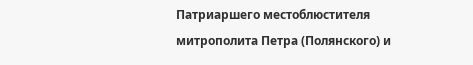Патриаршего местоблюстителя митрополита Петра (Полянского) и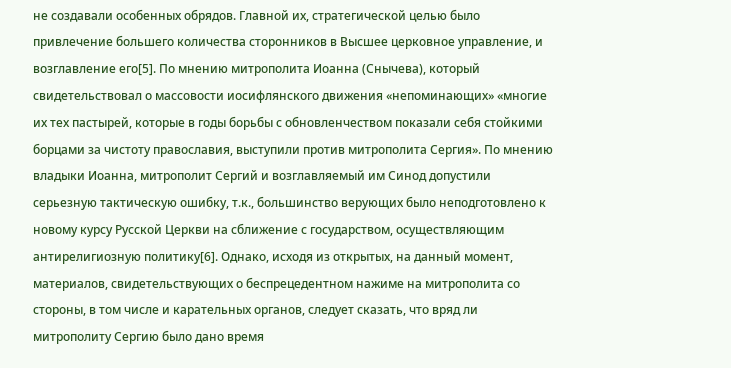не создавали особенных обрядов. Главной их, стратегической целью было привлечение большего количества сторонников в Высшее церковное управление, и возглавление его[5]. По мнению митрополита Иоанна (Снычева), который свидетельствовал о массовости иосифлянского движения «непоминающих» «многие их тех пастырей, которые в годы борьбы с обновленчеством показали себя стойкими борцами за чистоту православия, выступили против митрополита Сергия». По мнению владыки Иоанна, митрополит Сергий и возглавляемый им Синод допустили серьезную тактическую ошибку, т.к., большинство верующих было неподготовлено к новому курсу Русской Церкви на сближение с государством, осуществляющим антирелигиозную политику[6]. Однако, исходя из открытых, на данный момент, материалов, свидетельствующих о беспрецедентном нажиме на митрополита со стороны, в том числе и карательных органов, следует сказать, что вряд ли митрополиту Сергию было дано время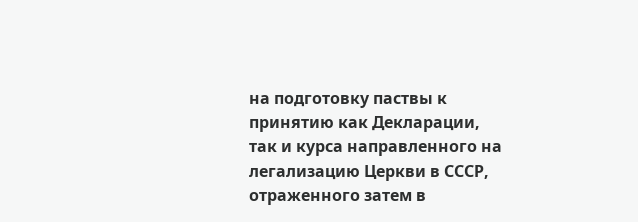на подготовку паствы к принятию как Декларации, так и курса направленного на легализацию Церкви в СССР, отраженного затем в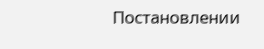Постановлении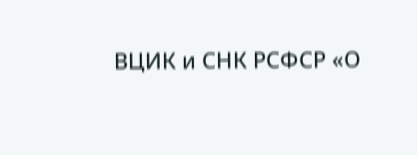ВЦИК и СНК РСФСР «О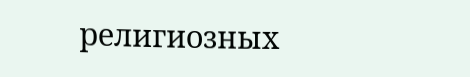религиозных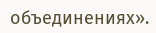объединениях».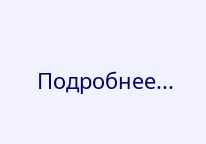Подробнее...